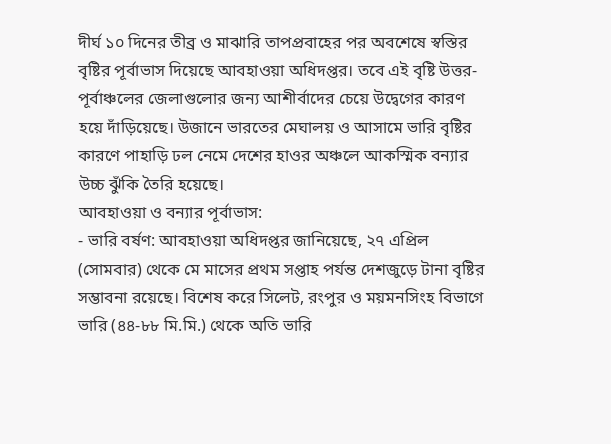দীর্ঘ ১০ দিনের তীব্র ও মাঝারি তাপপ্রবাহের পর অবশেষে স্বস্তির বৃষ্টির পূর্বাভাস দিয়েছে আবহাওয়া অধিদপ্তর। তবে এই বৃষ্টি উত্তর-পূর্বাঞ্চলের জেলাগুলোর জন্য আশীর্বাদের চেয়ে উদ্বেগের কারণ হয়ে দাঁড়িয়েছে। উজানে ভারতের মেঘালয় ও আসামে ভারি বৃষ্টির কারণে পাহাড়ি ঢল নেমে দেশের হাওর অঞ্চলে আকস্মিক বন্যার উচ্চ ঝুঁকি তৈরি হয়েছে।
আবহাওয়া ও বন্যার পূর্বাভাস:
- ভারি বর্ষণ: আবহাওয়া অধিদপ্তর জানিয়েছে, ২৭ এপ্রিল (সোমবার) থেকে মে মাসের প্রথম সপ্তাহ পর্যন্ত দেশজুড়ে টানা বৃষ্টির সম্ভাবনা রয়েছে। বিশেষ করে সিলেট, রংপুর ও ময়মনসিংহ বিভাগে ভারি (৪৪-৮৮ মি.মি.) থেকে অতি ভারি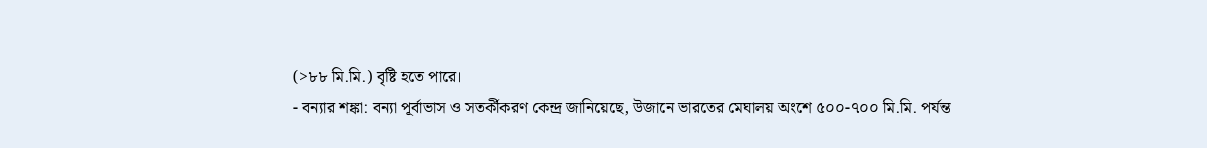(>৮৮ মি.মি.) বৃষ্টি হতে পারে।
- বন্যার শঙ্কা: বন্যা পূর্বাভাস ও সতর্কীকরণ কেন্দ্র জানিয়েছে, উজানে ভারতের মেঘালয় অংশে ৫০০-৭০০ মি.মি. পর্যন্ত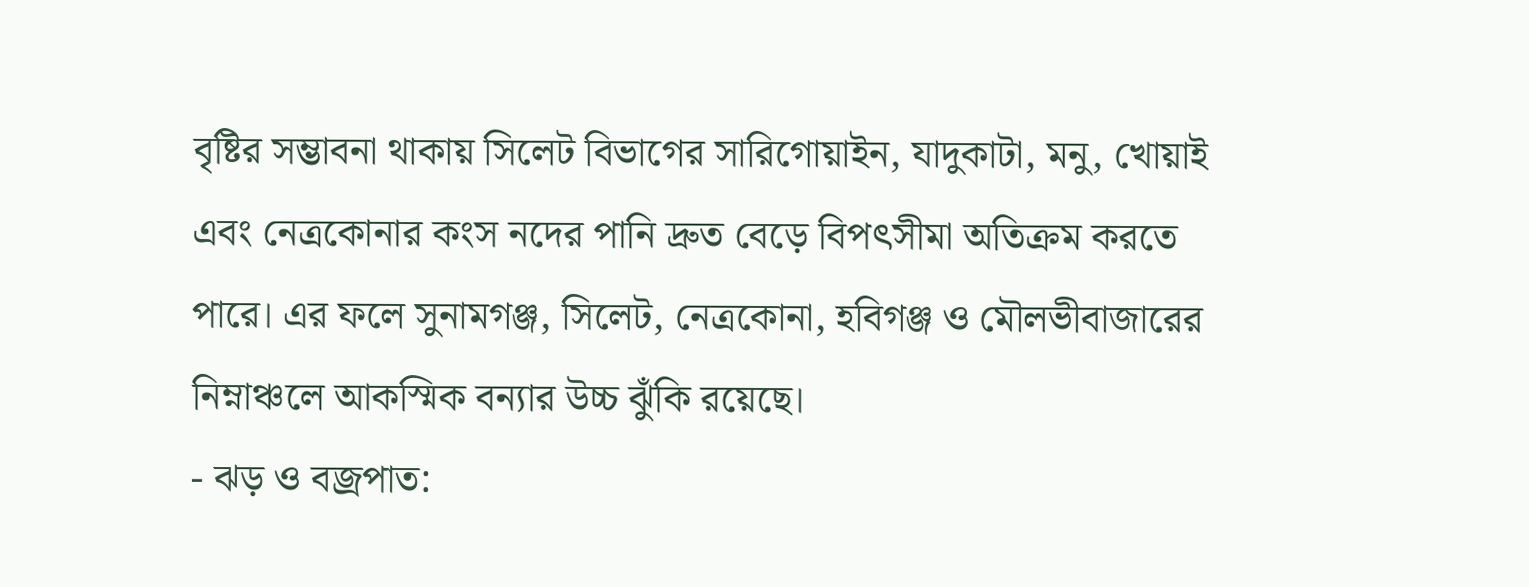বৃষ্টির সম্ভাবনা থাকায় সিলেট বিভাগের সারিগোয়াইন, যাদুকাটা, মনু, খোয়াই এবং নেত্রকোনার কংস নদের পানি দ্রুত বেড়ে বিপৎসীমা অতিক্রম করতে পারে। এর ফলে সুনামগঞ্জ, সিলেট, নেত্রকোনা, হবিগঞ্জ ও মৌলভীবাজারের নিম্নাঞ্চলে আকস্মিক বন্যার উচ্চ ঝুঁকি রয়েছে।
- ঝড় ও বজ্রপাত: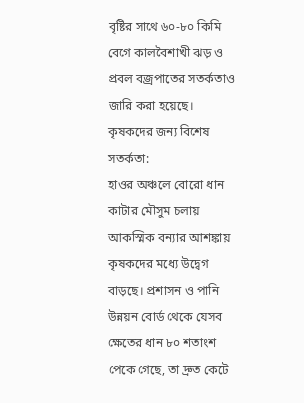বৃষ্টির সাথে ৬০-৮০ কিমি বেগে কালবৈশাখী ঝড় ও প্রবল বজ্রপাতের সতর্কতাও জারি করা হয়েছে।
কৃষকদের জন্য বিশেষ সতর্কতা:
হাওর অঞ্চলে বোরো ধান কাটার মৌসুম চলায় আকস্মিক বন্যার আশঙ্কায় কৃষকদের মধ্যে উদ্বেগ বাড়ছে। প্রশাসন ও পানি উন্নয়ন বোর্ড থেকে যেসব ক্ষেতের ধান ৮০ শতাংশ পেকে গেছে, তা দ্রুত কেটে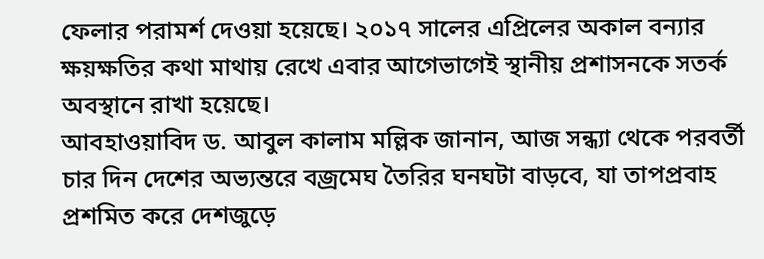ফেলার পরামর্শ দেওয়া হয়েছে। ২০১৭ সালের এপ্রিলের অকাল বন্যার ক্ষয়ক্ষতির কথা মাথায় রেখে এবার আগেভাগেই স্থানীয় প্রশাসনকে সতর্ক অবস্থানে রাখা হয়েছে।
আবহাওয়াবিদ ড. আবুল কালাম মল্লিক জানান, আজ সন্ধ্যা থেকে পরবর্তী চার দিন দেশের অভ্যন্তরে বজ্রমেঘ তৈরির ঘনঘটা বাড়বে, যা তাপপ্রবাহ প্রশমিত করে দেশজুড়ে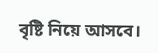বৃষ্টি নিয়ে আসবে।